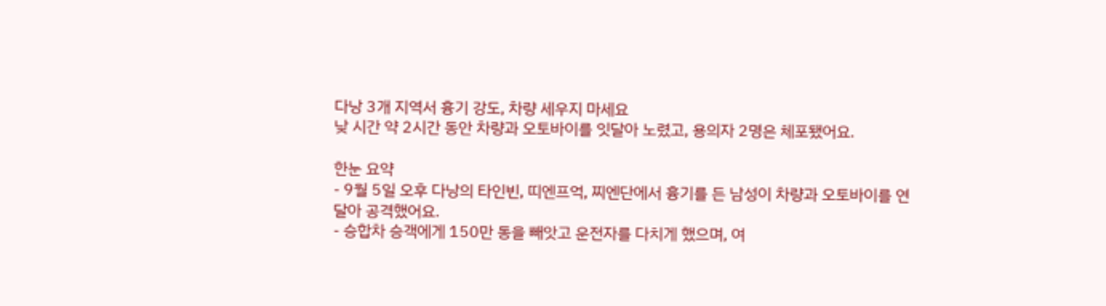다낭 3개 지역서 흉기 강도, 차량 세우지 마세요
낮 시간 약 2시간 동안 차량과 오토바이를 잇달아 노렸고, 용의자 2명은 체포됐어요.

한눈 요약
- 9월 5일 오후 다낭의 타인빈, 띠엔프억, 찌엔단에서 흉기를 든 남성이 차량과 오토바이를 연달아 공격했어요.
- 승합차 승객에게 150만 동을 빼앗고 운전자를 다치게 했으며, 여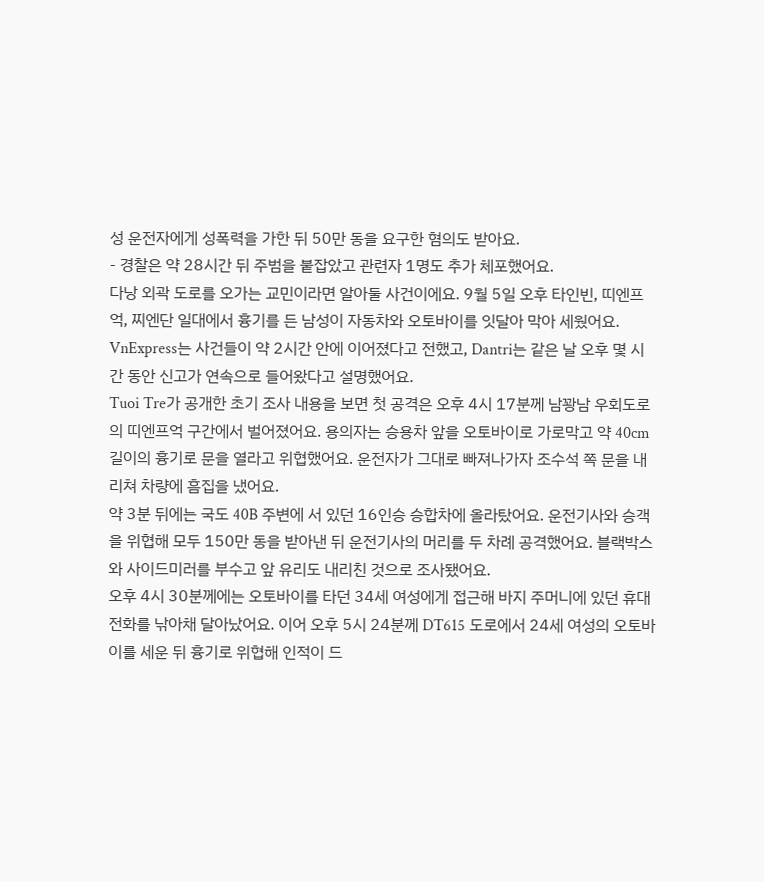성 운전자에게 성폭력을 가한 뒤 50만 동을 요구한 혐의도 받아요.
- 경찰은 약 28시간 뒤 주범을 붙잡았고 관련자 1명도 추가 체포했어요.
다낭 외곽 도로를 오가는 교민이라면 알아둘 사건이에요. 9월 5일 오후 타인빈, 띠엔프억, 찌엔단 일대에서 흉기를 든 남성이 자동차와 오토바이를 잇달아 막아 세웠어요. VnExpress는 사건들이 약 2시간 안에 이어졌다고 전했고, Dantri는 같은 날 오후 몇 시간 동안 신고가 연속으로 들어왔다고 설명했어요.
Tuoi Tre가 공개한 초기 조사 내용을 보면 첫 공격은 오후 4시 17분께 남꽝남 우회도로의 띠엔프억 구간에서 벌어졌어요. 용의자는 승용차 앞을 오토바이로 가로막고 약 40cm 길이의 흉기로 문을 열라고 위협했어요. 운전자가 그대로 빠져나가자 조수석 쪽 문을 내리쳐 차량에 흠집을 냈어요.
약 3분 뒤에는 국도 40B 주변에 서 있던 16인승 승합차에 올라탔어요. 운전기사와 승객을 위협해 모두 150만 동을 받아낸 뒤 운전기사의 머리를 두 차례 공격했어요. 블랙박스와 사이드미러를 부수고 앞 유리도 내리친 것으로 조사됐어요.
오후 4시 30분께에는 오토바이를 타던 34세 여성에게 접근해 바지 주머니에 있던 휴대전화를 낚아채 달아났어요. 이어 오후 5시 24분께 DT615 도로에서 24세 여성의 오토바이를 세운 뒤 흉기로 위협해 인적이 드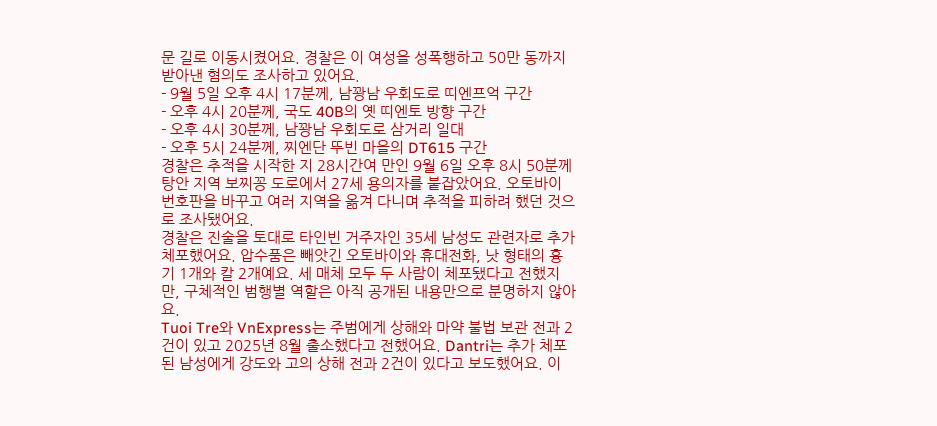문 길로 이동시켰어요. 경찰은 이 여성을 성폭행하고 50만 동까지 받아낸 혐의도 조사하고 있어요.
- 9월 5일 오후 4시 17분께, 남꽝남 우회도로 띠엔프억 구간
- 오후 4시 20분께, 국도 40B의 옛 띠엔토 방향 구간
- 오후 4시 30분께, 남꽝남 우회도로 삼거리 일대
- 오후 5시 24분께, 찌엔단 뚜빈 마을의 DT615 구간
경찰은 추적을 시작한 지 28시간여 만인 9월 6일 오후 8시 50분께 탕안 지역 보찌꽁 도로에서 27세 용의자를 붙잡았어요. 오토바이 번호판을 바꾸고 여러 지역을 옮겨 다니며 추적을 피하려 했던 것으로 조사됐어요.
경찰은 진술을 토대로 타인빈 거주자인 35세 남성도 관련자로 추가 체포했어요. 압수품은 빼앗긴 오토바이와 휴대전화, 낫 형태의 흉기 1개와 칼 2개예요. 세 매체 모두 두 사람이 체포됐다고 전했지만, 구체적인 범행별 역할은 아직 공개된 내용만으로 분명하지 않아요.
Tuoi Tre와 VnExpress는 주범에게 상해와 마약 불법 보관 전과 2건이 있고 2025년 8월 출소했다고 전했어요. Dantri는 추가 체포된 남성에게 강도와 고의 상해 전과 2건이 있다고 보도했어요. 이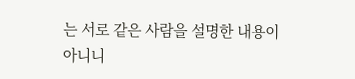는 서로 같은 사람을 설명한 내용이 아니니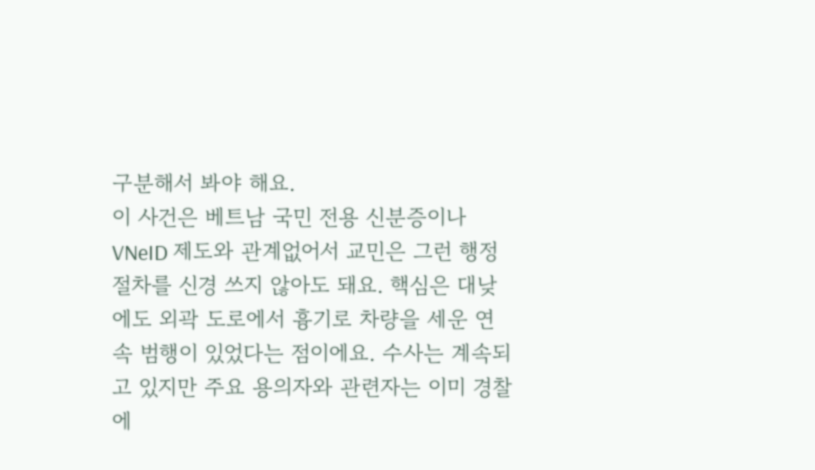구분해서 봐야 해요.
이 사건은 베트남 국민 전용 신분증이나 VNeID 제도와 관계없어서 교민은 그런 행정 절차를 신경 쓰지 않아도 돼요. 핵심은 대낮에도 외곽 도로에서 흉기로 차량을 세운 연속 범행이 있었다는 점이에요. 수사는 계속되고 있지만 주요 용의자와 관련자는 이미 경찰에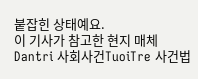붙잡힌 상태예요.
이 기사가 참고한 현지 매체
Dantri 사회사건TuoiTre 사건법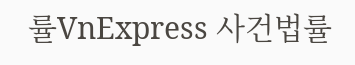률VnExpress 사건법률